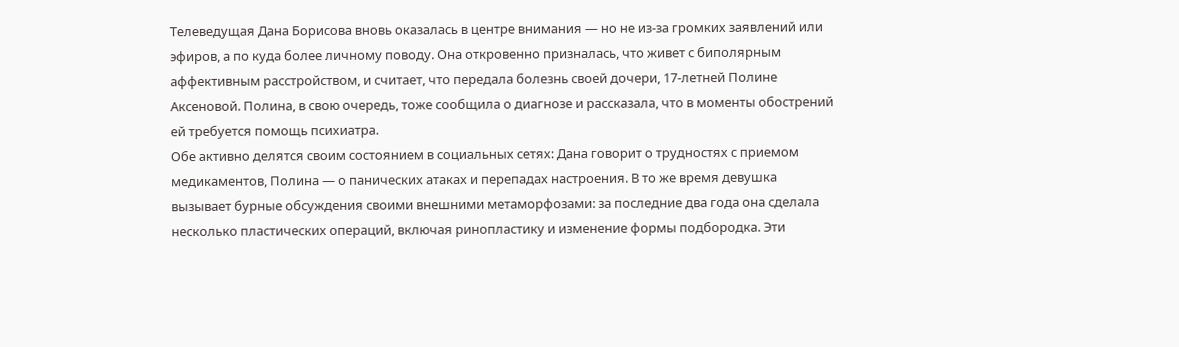Телеведущая Дана Борисова вновь оказалась в центре внимания — но не из-за громких заявлений или эфиров, а по куда более личному поводу. Она откровенно призналась, что живет с биполярным аффективным расстройством, и считает, что передала болезнь своей дочери, 17-летней Полине Аксеновой. Полина, в свою очередь, тоже сообщила о диагнозе и рассказала, что в моменты обострений ей требуется помощь психиатра.
Обе активно делятся своим состоянием в социальных сетях: Дана говорит о трудностях с приемом медикаментов, Полина — о панических атаках и перепадах настроения. В то же время девушка вызывает бурные обсуждения своими внешними метаморфозами: за последние два года она сделала несколько пластических операций, включая ринопластику и изменение формы подбородка. Эти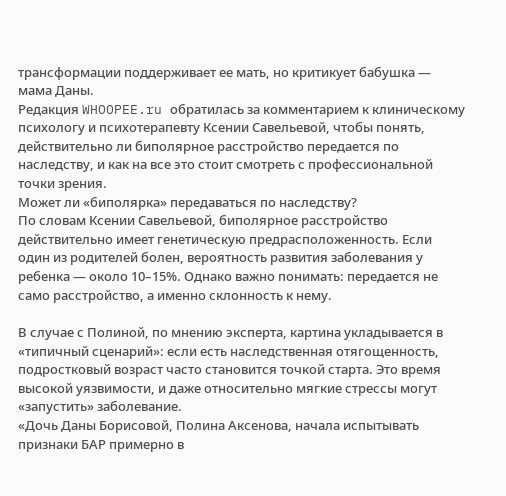трансформации поддерживает ее мать, но критикует бабушка — мама Даны.
Редакция WHOOPEE.ru обратилась за комментарием к клиническому психологу и психотерапевту Ксении Савельевой, чтобы понять, действительно ли биполярное расстройство передается по наследству, и как на все это стоит смотреть с профессиональной точки зрения.
Может ли «биполярка» передаваться по наследству?
По словам Ксении Савельевой, биполярное расстройство действительно имеет генетическую предрасположенность. Если один из родителей болен, вероятность развития заболевания у ребенка — около 10–15%. Однако важно понимать: передается не само расстройство, а именно склонность к нему.

В случае с Полиной, по мнению эксперта, картина укладывается в «типичный сценарий»: если есть наследственная отягощенность, подростковый возраст часто становится точкой старта. Это время высокой уязвимости, и даже относительно мягкие стрессы могут «запустить» заболевание.
«Дочь Даны Борисовой, Полина Аксенова, начала испытывать признаки БАР примерно в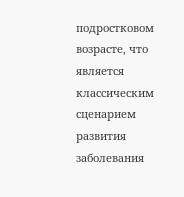подростковом возрасте, что является классическим сценарием развития заболевания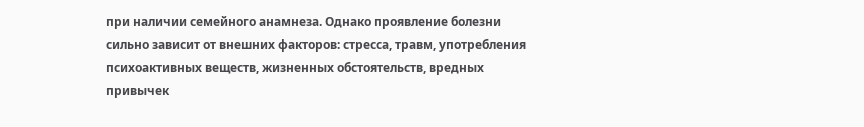при наличии семейного анамнеза. Однако проявление болезни сильно зависит от внешних факторов: стресса, травм, употребления психоактивных веществ, жизненных обстоятельств, вредных привычек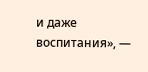и даже воспитания», —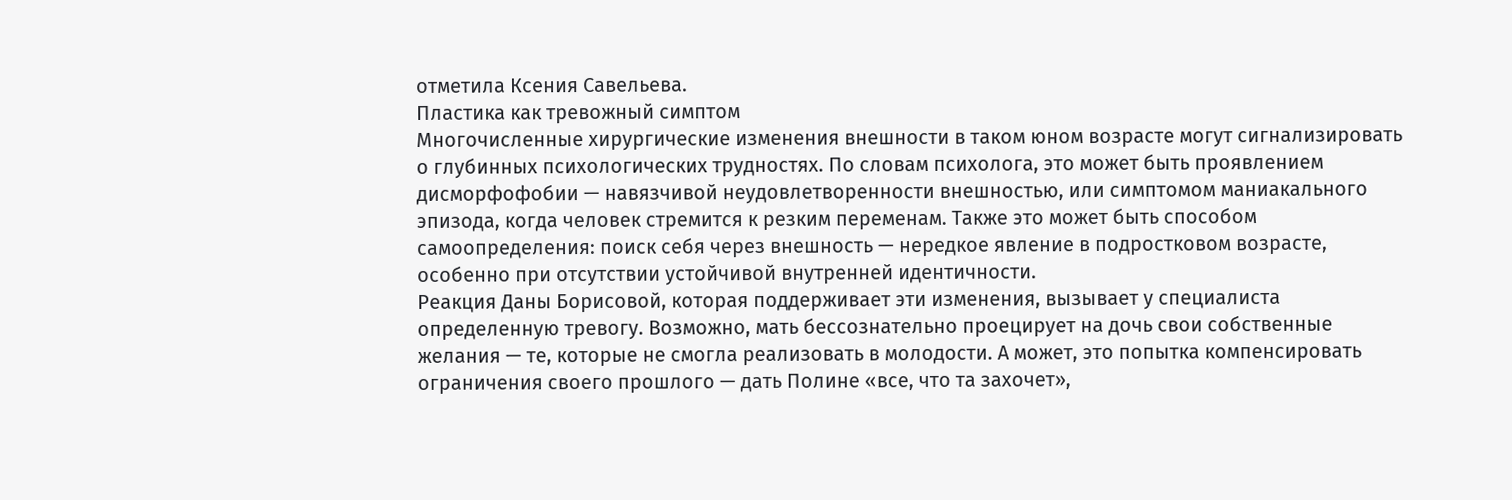отметила Ксения Савельева.
Пластика как тревожный симптом
Многочисленные хирургические изменения внешности в таком юном возрасте могут сигнализировать о глубинных психологических трудностях. По словам психолога, это может быть проявлением дисморфофобии — навязчивой неудовлетворенности внешностью, или симптомом маниакального эпизода, когда человек стремится к резким переменам. Также это может быть способом самоопределения: поиск себя через внешность — нередкое явление в подростковом возрасте, особенно при отсутствии устойчивой внутренней идентичности.
Реакция Даны Борисовой, которая поддерживает эти изменения, вызывает у специалиста определенную тревогу. Возможно, мать бессознательно проецирует на дочь свои собственные желания — те, которые не смогла реализовать в молодости. А может, это попытка компенсировать ограничения своего прошлого — дать Полине «все, что та захочет»,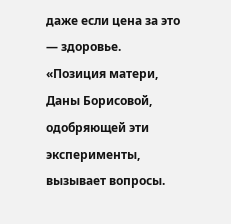даже если цена за это — здоровье.
«Позиция матери, Даны Борисовой, одобряющей эти эксперименты, вызывает вопросы.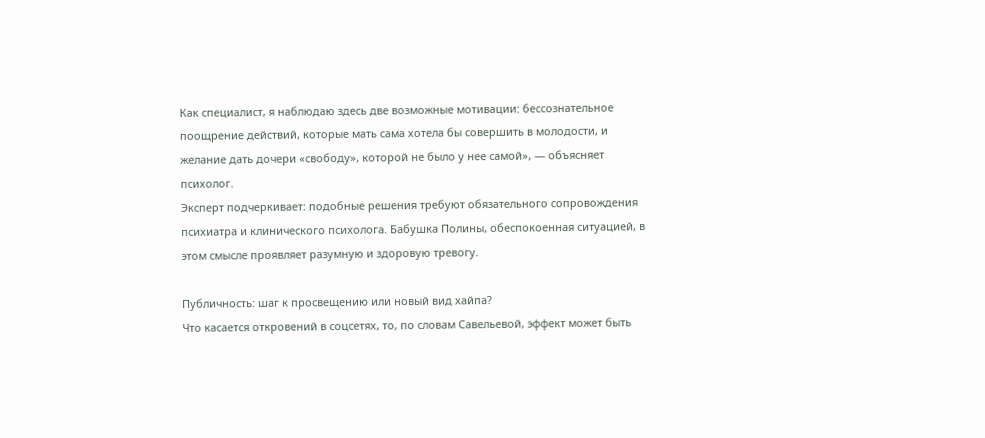Как специалист, я наблюдаю здесь две возможные мотивации: бессознательное поощрение действий, которые мать сама хотела бы совершить в молодости, и желание дать дочери «свободу», которой не было у нее самой», — объясняет психолог.
Эксперт подчеркивает: подобные решения требуют обязательного сопровождения психиатра и клинического психолога. Бабушка Полины, обеспокоенная ситуацией, в этом смысле проявляет разумную и здоровую тревогу.

Публичность: шаг к просвещению или новый вид хайпа?
Что касается откровений в соцсетях, то, по словам Савельевой, эффект может быть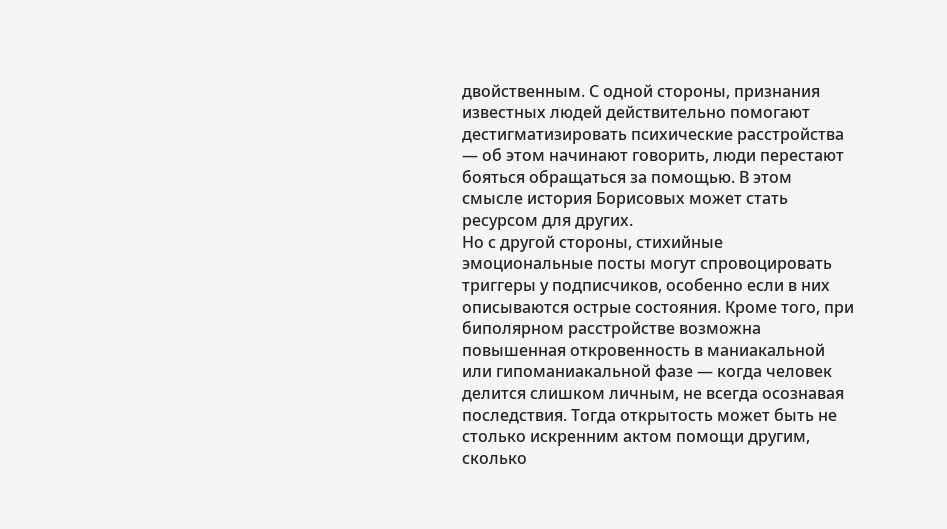двойственным. С одной стороны, признания известных людей действительно помогают дестигматизировать психические расстройства — об этом начинают говорить, люди перестают бояться обращаться за помощью. В этом смысле история Борисовых может стать ресурсом для других.
Но с другой стороны, стихийные эмоциональные посты могут спровоцировать триггеры у подписчиков, особенно если в них описываются острые состояния. Кроме того, при биполярном расстройстве возможна повышенная откровенность в маниакальной или гипоманиакальной фазе — когда человек делится слишком личным, не всегда осознавая последствия. Тогда открытость может быть не столько искренним актом помощи другим, сколько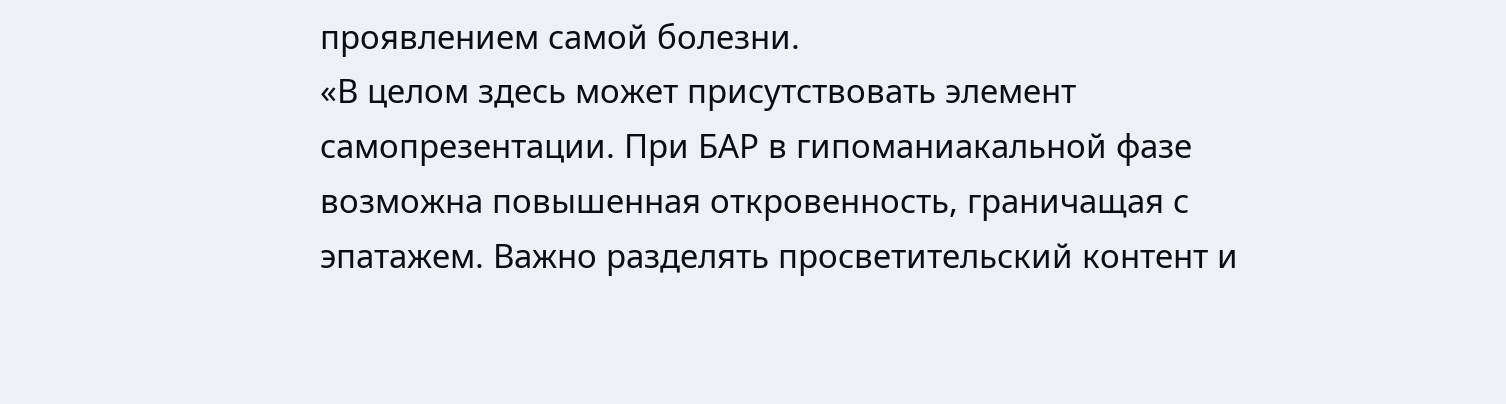проявлением самой болезни.
«В целом здесь может присутствовать элемент самопрезентации. При БАР в гипоманиакальной фазе возможна повышенная откровенность, граничащая с эпатажем. Важно разделять просветительский контент и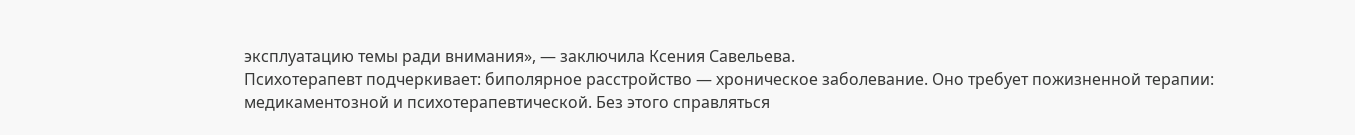эксплуатацию темы ради внимания», — заключила Ксения Савельева.
Психотерапевт подчеркивает: биполярное расстройство — хроническое заболевание. Оно требует пожизненной терапии: медикаментозной и психотерапевтической. Без этого справляться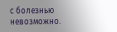с болезнью невозможно.